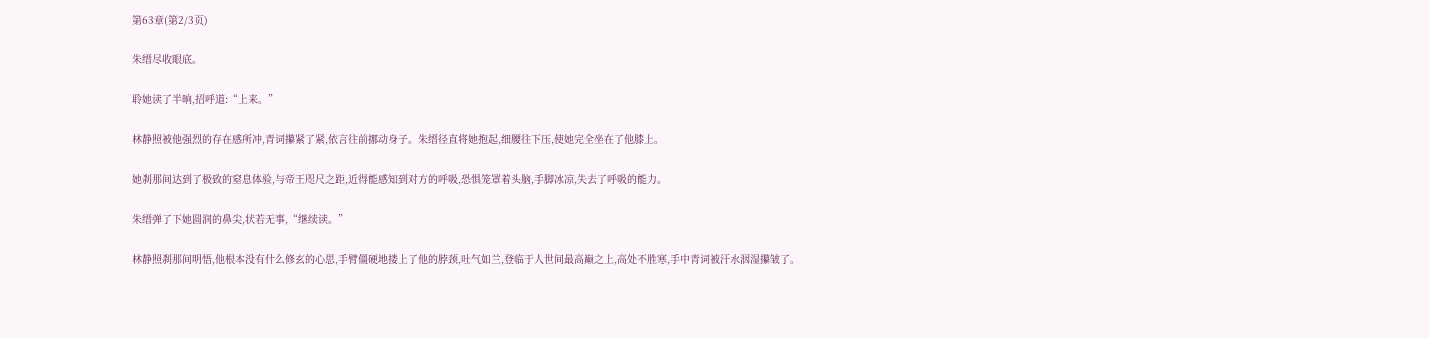第63章(第2/3页)

朱缙尽收眼底。

聆她读了半晌,招呼道:“上来。”

林静照被他强烈的存在感所冲,青词攥紧了紧,依言往前挪动身子。朱缙径直将她抱起,细腰往下压,使她完全坐在了他膝上。

她刹那间达到了极致的窒息体验,与帝王咫尺之距,近得能感知到对方的呼吸,恐惧笼罩着头脑,手脚冰凉,失去了呼吸的能力。

朱缙弹了下她圆润的鼻尖,状若无事,“继续读。”

林静照刹那间明悟,他根本没有什么修玄的心思,手臂僵硬地搂上了他的脖颈,吐气如兰,登临于人世间最高巅之上,高处不胜寒,手中青词被汗水洇湿攥皱了。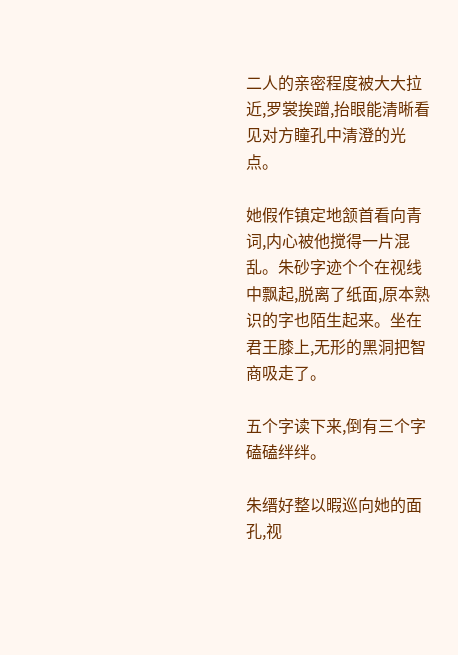二人的亲密程度被大大拉近,罗裳挨蹭,抬眼能清晰看见对方瞳孔中清澄的光点。

她假作镇定地颔首看向青词,内心被他搅得一片混乱。朱砂字迹个个在视线中飘起,脱离了纸面,原本熟识的字也陌生起来。坐在君王膝上,无形的黑洞把智商吸走了。

五个字读下来,倒有三个字磕磕绊绊。

朱缙好整以暇巡向她的面孔,视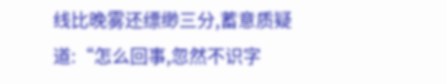线比晚雾还缥缈三分,蓄意质疑道:“怎么回事,忽然不识字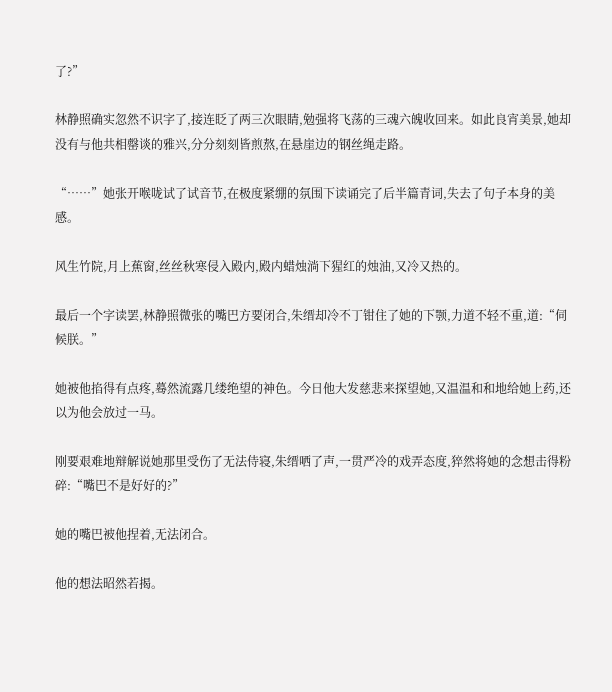了?”

林静照确实忽然不识字了,接连眨了两三次眼睛,勉强将飞荡的三魂六魄收回来。如此良宵美景,她却没有与他共相罄谈的雅兴,分分刻刻皆煎熬,在悬崖边的钢丝绳走路。

“……”她张开喉咙试了试音节,在极度紧绷的氛围下读诵完了后半篇青词,失去了句子本身的美感。

风生竹院,月上蕉窗,丝丝秋寒侵入殿内,殿内蜡烛淌下猩红的烛油,又冷又热的。

最后一个字读罢,林静照微张的嘴巴方要闭合,朱缙却冷不丁钳住了她的下颚,力道不轻不重,道:“伺候朕。”

她被他掐得有点疼,蓦然流露几缕绝望的神色。今日他大发慈悲来探望她,又温温和和地给她上药,还以为他会放过一马。

刚要艰难地辩解说她那里受伤了无法侍寝,朱缙哂了声,一贯严冷的戏弄态度,猝然将她的念想击得粉碎:“嘴巴不是好好的?”

她的嘴巴被他捏着,无法闭合。

他的想法昭然若揭。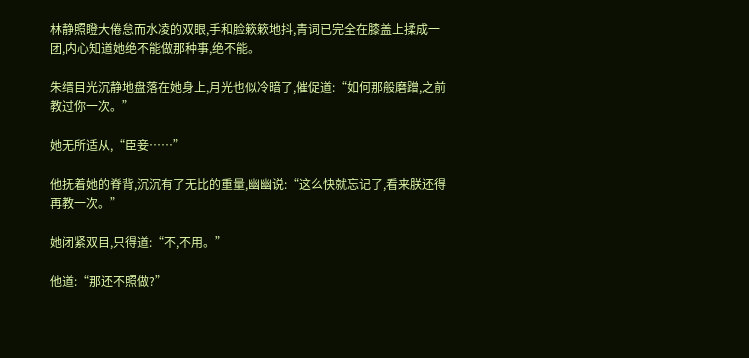林静照瞪大倦怠而水凌的双眼,手和脸簌簌地抖,青词已完全在膝盖上揉成一团,内心知道她绝不能做那种事,绝不能。

朱缙目光沉静地盘落在她身上,月光也似冷暗了,催促道:“如何那般磨蹭,之前教过你一次。”

她无所适从,“臣妾……”

他抚着她的脊背,沉沉有了无比的重量,幽幽说:“这么快就忘记了,看来朕还得再教一次。”

她闭紧双目,只得道:“不,不用。”

他道:“那还不照做?”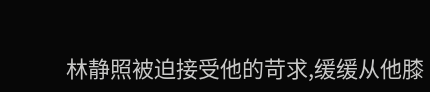林静照被迫接受他的苛求,缓缓从他膝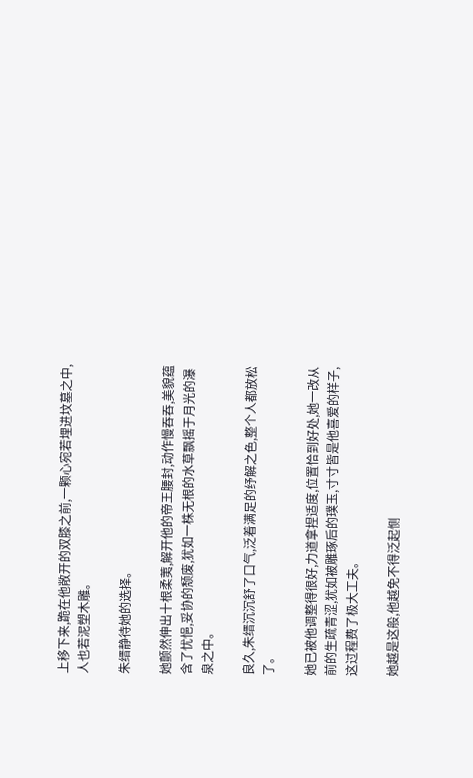上移下来,跪在他敞开的双膝之前,一颗心宛若埋进坟墓之中,人也若泥塑木雕。

朱缙静待她的选择。

她颤然伸出十根柔荑,解开他的帝王腰封,动作慢吞吞,美貌蕴含了忧悒,妥协的颓废,犹如一株无根的水草飘摇于月光的瀑泉之中。

良久,朱缙沉沉舒了口气,泛着满足的纾解之色,整个人都放松了。

她已被他调整得很好,力道拿捏适度,位置恰到好处,她一改从前的生疏青涩,犹如被雕琢后的璞玉,寸寸皆是他喜爱的样子,这过程费了极大工夫。

她越是这般,他越免不得泛起恻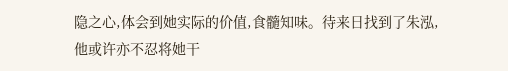隐之心,体会到她实际的价值,食髓知味。待来日找到了朱泓,他或许亦不忍将她干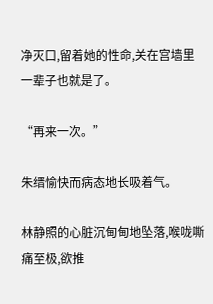净灭口,留着她的性命,关在宫墙里一辈子也就是了。

“再来一次。”

朱缙愉快而病态地长吸着气。

林静照的心脏沉甸甸地坠落,喉咙嘶痛至极,欲推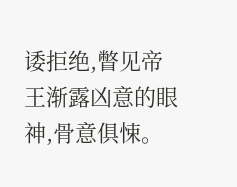诿拒绝,瞥见帝王渐露凶意的眼神,骨意俱悚。